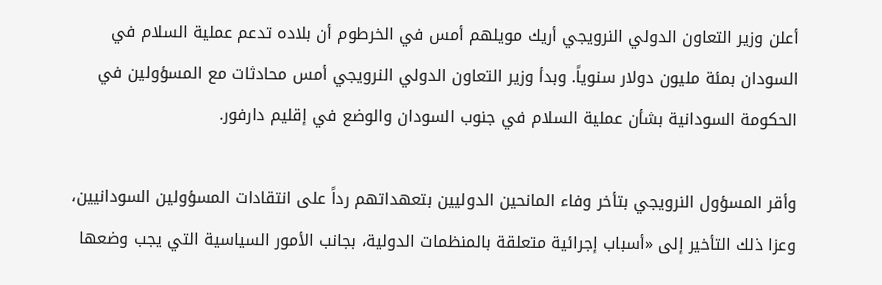أعلن وزير التعاون الدولي النرويجي أريك مويلهم أمس في الخرطوم أن بلاده تدعم عملية السلام في السودان بمئة مليون دولار سنوياً. وبدأ وزير التعاون الدولي النرويجي أمس محادثات مع المسؤولين في الحكومة السودانية بشأن عملية السلام في جنوب السودان والوضع في إقليم دارفور.

وأقر المسؤول النرويجي بتأخر وفاء المانحين الدوليين بتعهداتهم رداً على انتقادات المسؤولين السودانيين، وعزا ذلك التأخير إلى «أسباب إجرائية متعلقة بالمنظمات الدولية، بجانب الأمور السياسية التي يجب وضعها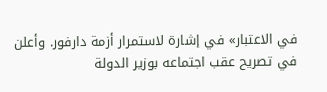في الاعتبار» في إشارة لاستمرار أزمة دارفور. وأعلن في تصريح عقب اجتماعه بوزير الدولة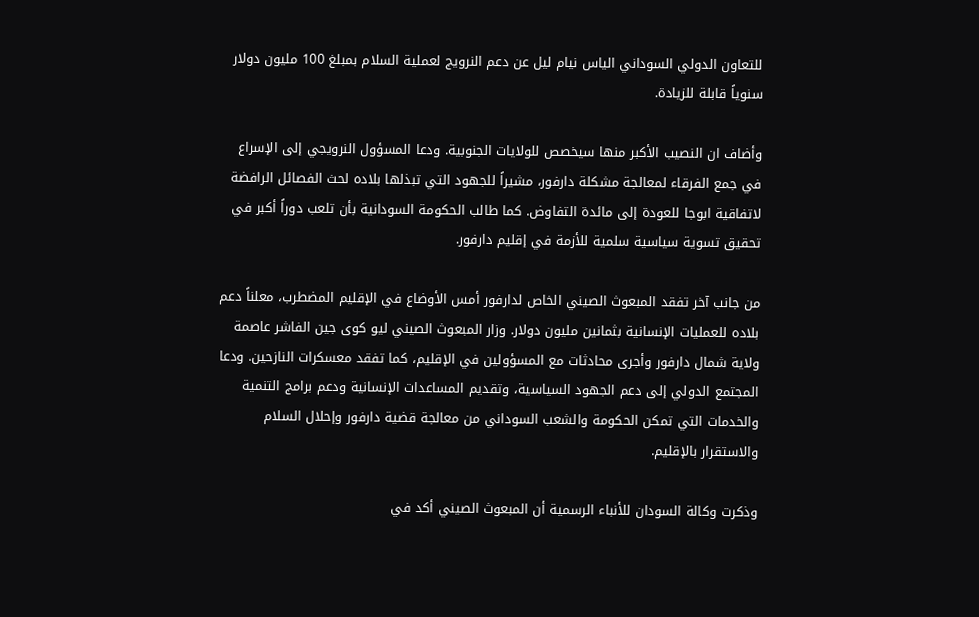للتعاون الدولي السوداني الياس نيام ليل عن دعم النرويج لعملية السلام بمبلغ 100 مليون دولار سنوياً قابلة للزيادة.

وأضاف ان النصيب الأكبر منها سيخصص للولايات الجنوبية. ودعا المسؤول النرويجي إلى الإسراع في جمع الفرقاء لمعالجة مشكلة دارفور، مشيراً للجهود التي تبذلها بلاده لحث الفصائل الرافضة لاتفاقية ابوجا للعودة إلى مائدة التفاوض. كما طالب الحكومة السودانية بأن تلعب دوراً أكبر في تحقيق تسوية سياسية سلمية للأزمة في إقليم دارفور.

من جانب آخر تفقد المبعوث الصيني الخاص لدارفور أمس الأوضاع في الإقليم المضطرب، معلناً دعم بلاده للعمليات الإنسانية بثمانين مليون دولار. وزار المبعوث الصيني ليو كوى جين الفاشر عاصمة ولاية شمال دارفور وأجرى محادثات مع المسؤولين في الإقليم، كما تفقد معسكرات النازحين. ودعا المجتمع الدولي إلى دعم الجهود السياسية، وتقديم المساعدات الإنسانية ودعم برامج التنمية والخدمات التي تمكن الحكومة والشعب السوداني من معالجة قضية دارفور وإحلال السلام والاستقرار بالإقليم.

وذكرت وكالة السودان للأنباء الرسمية أن المبعوث الصيني أكد في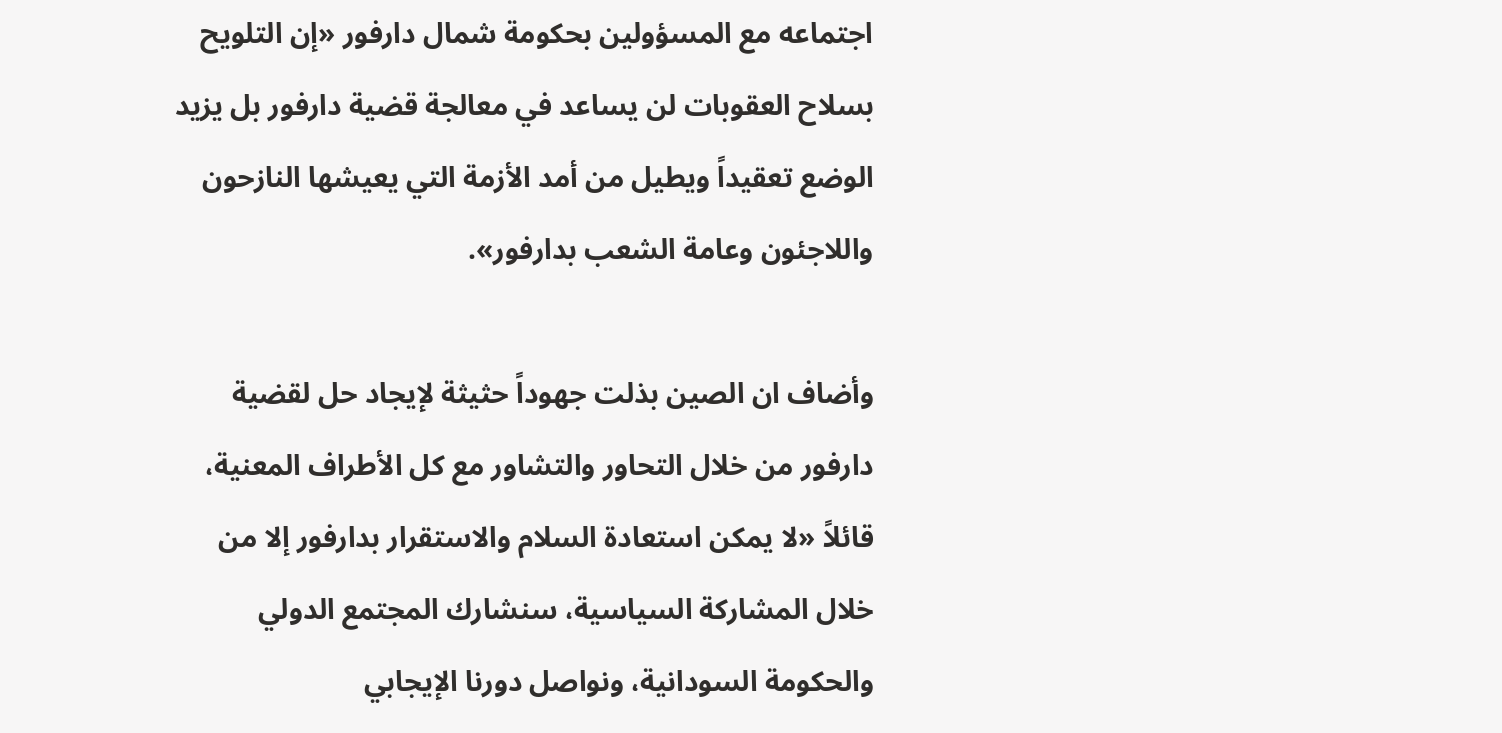اجتماعه مع المسؤولين بحكومة شمال دارفور «إن التلويح بسلاح العقوبات لن يساعد في معالجة قضية دارفور بل يزيد الوضع تعقيداً ويطيل من أمد الأزمة التي يعيشها النازحون واللاجئون وعامة الشعب بدارفور».

وأضاف ان الصين بذلت جهوداً حثيثة لإيجاد حل لقضية دارفور من خلال التحاور والتشاور مع كل الأطراف المعنية، قائلاً «لا يمكن استعادة السلام والاستقرار بدارفور إلا من خلال المشاركة السياسية، سنشارك المجتمع الدولي والحكومة السودانية، ونواصل دورنا الإيجابي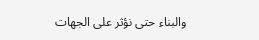والبناء حتى نؤثر على الجهات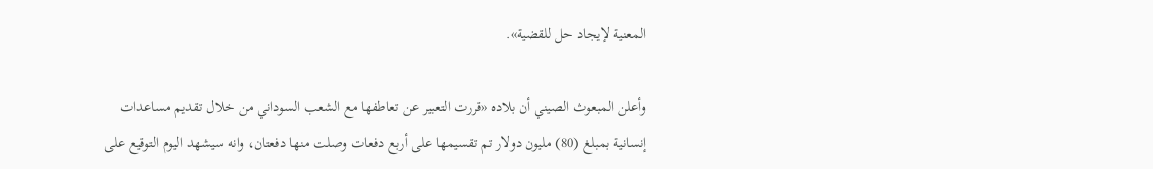المعنية لإيجاد حل للقضية».

وأعلن المبعوث الصيني أن بلاده «قررت التعبير عن تعاطفها مع الشعب السوداني من خلال تقديم مساعدات إنسانية بمبلغ (80) مليون دولار تم تقسيمها على أربع دفعات وصلت منها دفعتان، وانه سيشهد اليوم التوقيع على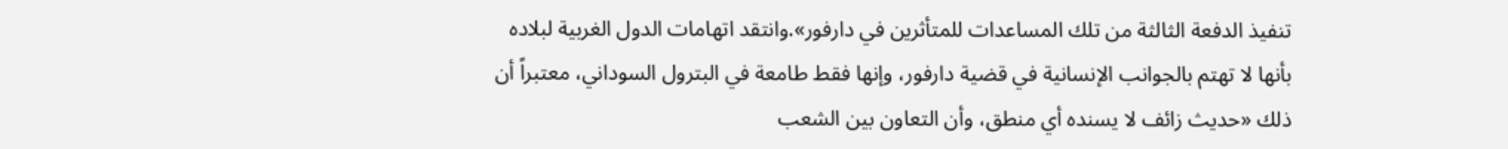تنفيذ الدفعة الثالثة من تلك المساعدات للمتأثرين في دارفور».وانتقد اتهامات الدول الغربية لبلاده بأنها لا تهتم بالجوانب الإنسانية في قضية دارفور، وإنها فقط طامعة في البترول السوداني، معتبراً أن ذلك «حديث زائف لا يسنده أي منطق، وأن التعاون بين الشعب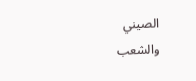الصيني والشعب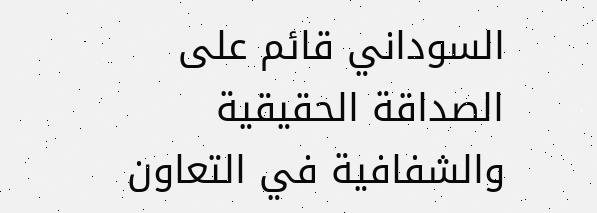السوداني قائم على الصداقة الحقيقية والشفافية في التعاون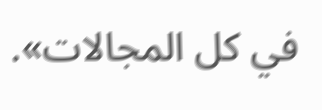في كل المجالات».